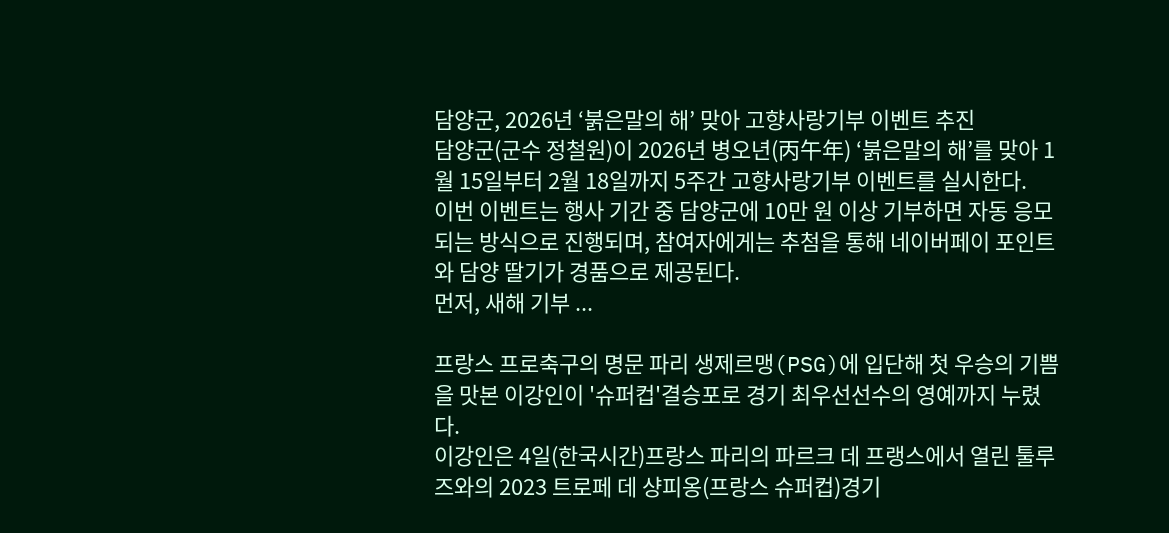담양군, 2026년 ‘붉은말의 해’ 맞아 고향사랑기부 이벤트 추진
담양군(군수 정철원)이 2026년 병오년(丙午年) ‘붉은말의 해’를 맞아 1월 15일부터 2월 18일까지 5주간 고향사랑기부 이벤트를 실시한다.
이번 이벤트는 행사 기간 중 담양군에 10만 원 이상 기부하면 자동 응모되는 방식으로 진행되며, 참여자에게는 추첨을 통해 네이버페이 포인트와 담양 딸기가 경품으로 제공된다.
먼저, 새해 기부 ...

프랑스 프로축구의 명문 파리 생제르맹(PSG)에 입단해 첫 우승의 기쁨을 맛본 이강인이 '슈퍼컵'결승포로 경기 최우선선수의 영예까지 누렸다.
이강인은 4일(한국시간)프랑스 파리의 파르크 데 프랭스에서 열린 툴루즈와의 2023 트로페 데 샹피옹(프랑스 슈퍼컵)경기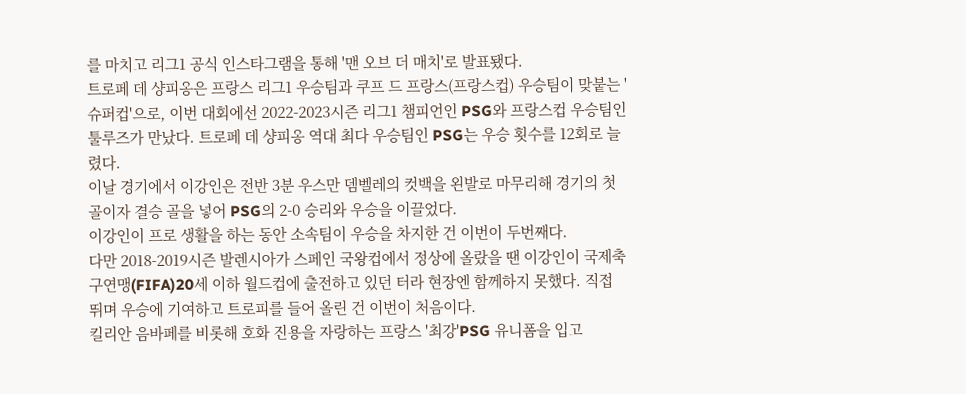를 마치고 리그1 공식 인스타그램을 통해 '맨 오브 더 매치'로 발표됐다.
트로페 데 샹피옹은 프랑스 리그1 우승팀과 쿠프 드 프랑스(프랑스컵) 우승팀이 맞붙는 '슈퍼컵'으로, 이번 대회에선 2022-2023시즌 리그1 챔피언인 PSG와 프랑스컵 우승팀인 툴루즈가 만났다. 트로페 데 샹피옹 역대 최다 우승팀인 PSG는 우승 횟수를 12회로 늘렸다.
이날 경기에서 이강인은 전반 3분 우스만 뎀벨레의 컷백을 왼발로 마무리해 경기의 첫 골이자 결승 골을 넣어 PSG의 2-0 승리와 우승을 이끌었다.
이강인이 프로 생활을 하는 동안 소속팀이 우승을 차지한 건 이번이 두번째다.
다만 2018-2019시즌 발렌시아가 스페인 국왕컵에서 정상에 올랐을 땐 이강인이 국제축구연맹(FIFA)20세 이하 월드컵에 출전하고 있던 터라 현장엔 함께하지 못했다. 직접 뛰며 우승에 기여하고 트로피를 들어 올린 건 이번이 처음이다.
킬리안 음바페를 비롯해 호화 진용을 자랑하는 프랑스 '최강'PSG 유니폼을 입고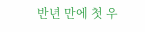반년 만에 첫 우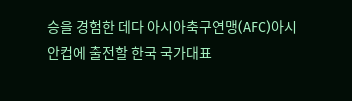승을 경험한 데다 아시아축구연맹(AFC)아시안컵에 출전할 한국 국가대표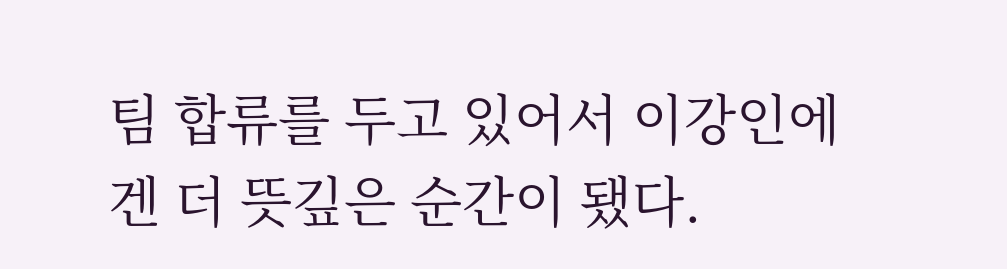팀 합류를 두고 있어서 이강인에겐 더 뜻깊은 순간이 됐다.